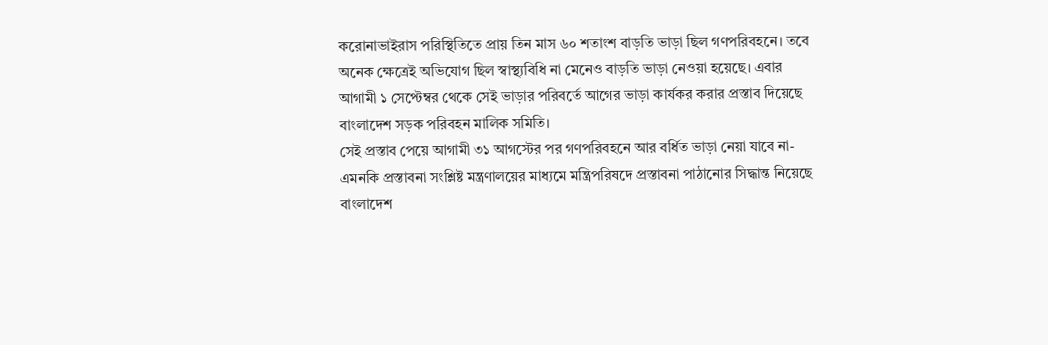করোনাভাইরাস পরিস্থিতিতে প্রায় তিন মাস ৬০ শতাংশ বাড়তি ভাড়া ছিল গণপরিবহনে। তবে অনেক ক্ষেত্রেই অভিযোগ ছিল স্বাস্থ্যবিধি না মেনেও বাড়তি ভাড়া নেওয়া হয়েছে। এবার আগামী ১ সেপ্টেম্বর থেকে সেই ভাড়ার পরিবর্তে আগের ভাড়া কার্যকর করার প্রস্তাব দিয়েছে বাংলাদেশ সড়ক পরিবহন মালিক সমিতি।
সেই প্রস্তাব পেয়ে আগামী ৩১ আগস্টের পর গণপরিবহনে আর বর্ধিত ভাড়া নেয়া যাবে না- এমনকি প্রস্তাবনা সংশ্লিষ্ট মন্ত্রণালয়ের মাধ্যমে মন্ত্রিপরিষদে প্রস্তাবনা পাঠানোর সিদ্ধান্ত নিয়েছে বাংলাদেশ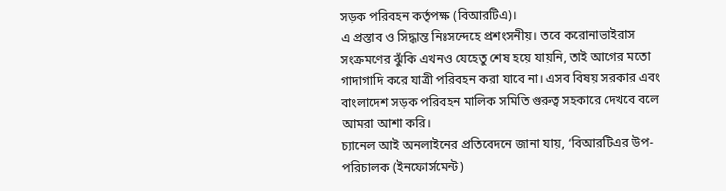সড়ক পরিবহন কর্তৃপক্ষ (বিআরটিএ)।
এ প্রস্তাব ও সিদ্ধান্ত নিঃসন্দেহে প্রশংসনীয়। তবে করোনাভাইরাস সংক্রমণের ঝুঁকি এখনও যেহেতু শেষ হয়ে যায়নি, তাই আগের মতো গাদাগাদি করে যাত্রী পরিবহন করা যাবে না। এসব বিষয় সরকার এবং বাংলাদেশ সড়ক পরিবহন মালিক সমিতি গুরুত্ব সহকারে দেখবে বলে আমরা আশা করি।
চ্যানেল আই অনলাইনের প্রতিবেদনে জানা যায়, ‘বিআরটিএর উপ-পরিচালক (ইনফোর্সমেন্ট)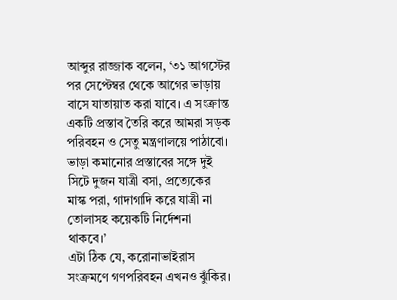আব্দুর রাজ্জাক বলেন, ‘৩১ আগস্টের পর সেপ্টেম্বর থেকে আগের ভাড়ায় বাসে যাতায়াত করা যাবে। এ সংক্রান্ত একটি প্রস্তাব তৈরি করে আমরা সড়ক পরিবহন ও সেতু মন্ত্রণালয়ে পাঠাবো। ভাড়া কমানোর প্রস্তাবের সঙ্গে দুই সিটে দুজন যাত্রী বসা, প্রত্যেকের মাস্ক পরা, গাদাগাদি করে যাত্রী না তোলাসহ কয়েকটি নির্দেশনা থাকবে।’
এটা ঠিক যে, করোনাভাইরাস সংক্রমণে গণপরিবহন এখনও ঝুঁকির।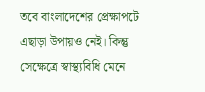তবে বাংলাদেশের প্রেক্ষাপটে এছাড়া উপায়ও নেই। কিন্তু সেক্ষেত্রে স্বাস্থ্যবিধি মেনে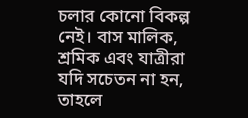চলার কোনো বিকল্প নেই। বাস মালিক, শ্রমিক এবং যাত্রীরা যদি সচেতন না হন, তাহলে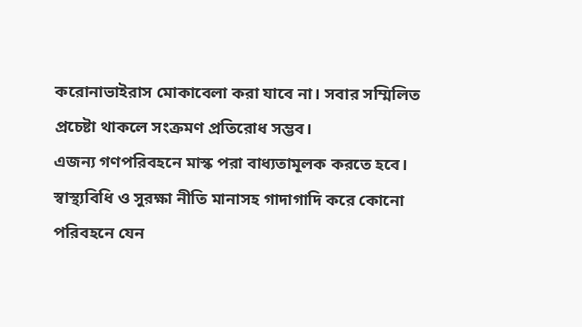করোনাভাইরাস মোকাবেলা করা যাবে না। সবার সম্মিলিত প্রচেষ্টা থাকলে সংক্রমণ প্রতিরোধ সম্ভব।
এজন্য গণপরিবহনে মাস্ক পরা বাধ্যতামূলক করতে হবে। স্বাস্থ্যবিধি ও সুরক্ষা নীতি মানাসহ গাদাগাদি করে কোনো পরিবহনে যেন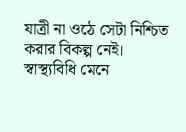যাত্রী না ওঠে সেটা নিশ্চিত করার বিকল্প নেই। স্বাস্থ্যবিধি মেনে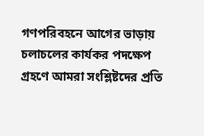গণপরিবহনে আগের ভাড়ায় চলাচলের কার্যকর পদক্ষেপ গ্রহণে আমরা সংশ্লিষ্টদের প্রতি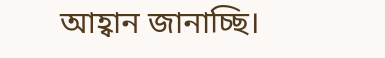আহ্বান জানাচ্ছি।